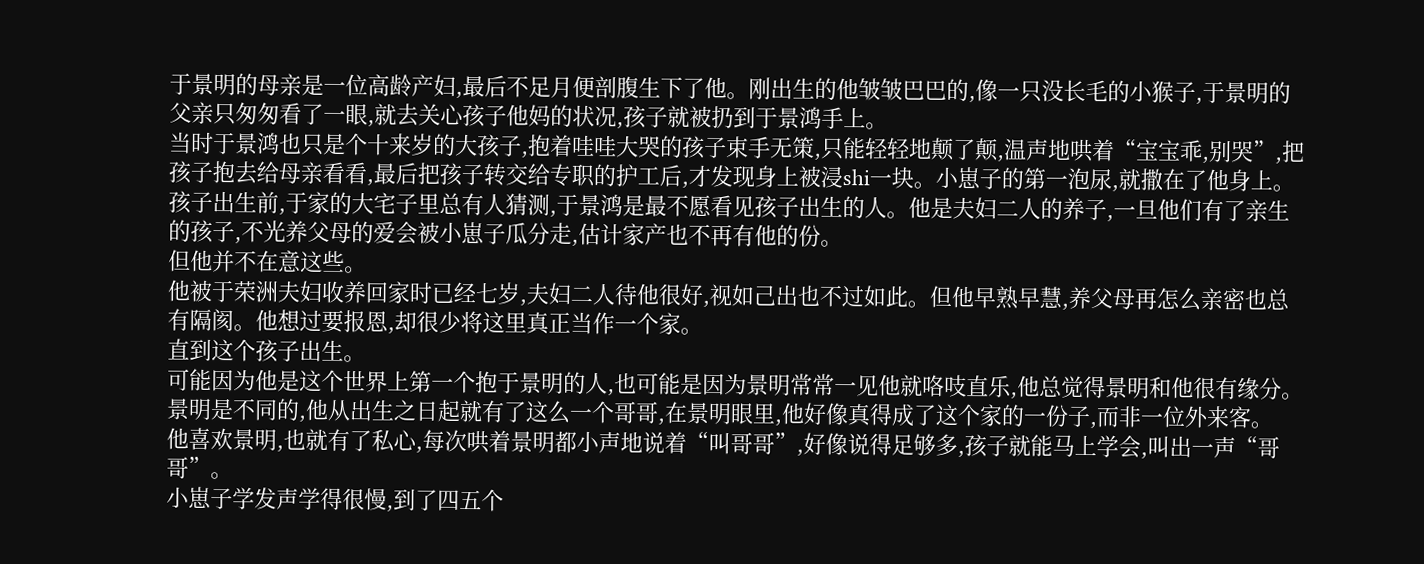于景明的母亲是一位高龄产妇,最后不足月便剖腹生下了他。刚出生的他皱皱巴巴的,像一只没长毛的小猴子,于景明的父亲只匆匆看了一眼,就去关心孩子他妈的状况,孩子就被扔到于景鸿手上。
当时于景鸿也只是个十来岁的大孩子,抱着哇哇大哭的孩子束手无策,只能轻轻地颠了颠,温声地哄着“宝宝乖,别哭”,把孩子抱去给母亲看看,最后把孩子转交给专职的护工后,才发现身上被浸shi一块。小崽子的第一泡尿,就撒在了他身上。
孩子出生前,于家的大宅子里总有人猜测,于景鸿是最不愿看见孩子出生的人。他是夫妇二人的养子,一旦他们有了亲生的孩子,不光养父母的爱会被小崽子瓜分走,估计家产也不再有他的份。
但他并不在意这些。
他被于荣洲夫妇收养回家时已经七岁,夫妇二人待他很好,视如己出也不过如此。但他早熟早慧,养父母再怎么亲密也总有隔阂。他想过要报恩,却很少将这里真正当作一个家。
直到这个孩子出生。
可能因为他是这个世界上第一个抱于景明的人,也可能是因为景明常常一见他就咯吱直乐,他总觉得景明和他很有缘分。
景明是不同的,他从出生之日起就有了这么一个哥哥,在景明眼里,他好像真得成了这个家的一份子,而非一位外来客。
他喜欢景明,也就有了私心,每次哄着景明都小声地说着“叫哥哥”,好像说得足够多,孩子就能马上学会,叫出一声“哥哥”。
小崽子学发声学得很慢,到了四五个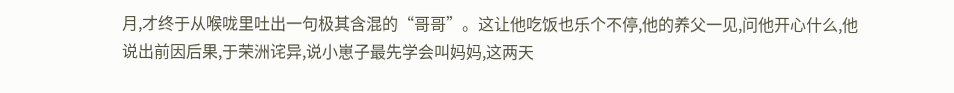月,才终于从喉咙里吐出一句极其含混的“哥哥”。这让他吃饭也乐个不停,他的养父一见,问他开心什么,他说出前因后果,于荣洲诧异,说小崽子最先学会叫妈妈,这两天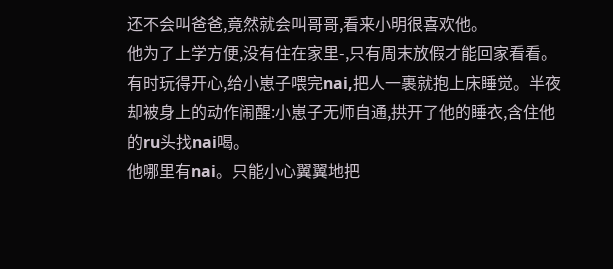还不会叫爸爸,竟然就会叫哥哥,看来小明很喜欢他。
他为了上学方便,没有住在家里-,只有周末放假才能回家看看。有时玩得开心,给小崽子喂完nai,把人一裹就抱上床睡觉。半夜却被身上的动作闹醒:小崽子无师自通,拱开了他的睡衣,含住他的ru头找nai喝。
他哪里有nai。只能小心翼翼地把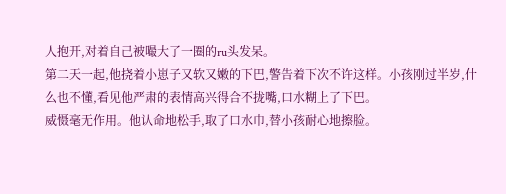人抱开,对着自己被嘬大了一圈的ru头发呆。
第二天一起,他挠着小崽子又软又嫩的下巴,警告着下次不许这样。小孩刚过半岁,什么也不懂,看见他严肃的表情高兴得合不拢嘴,口水糊上了下巴。
威慑毫无作用。他认命地松手,取了口水巾,替小孩耐心地擦脸。